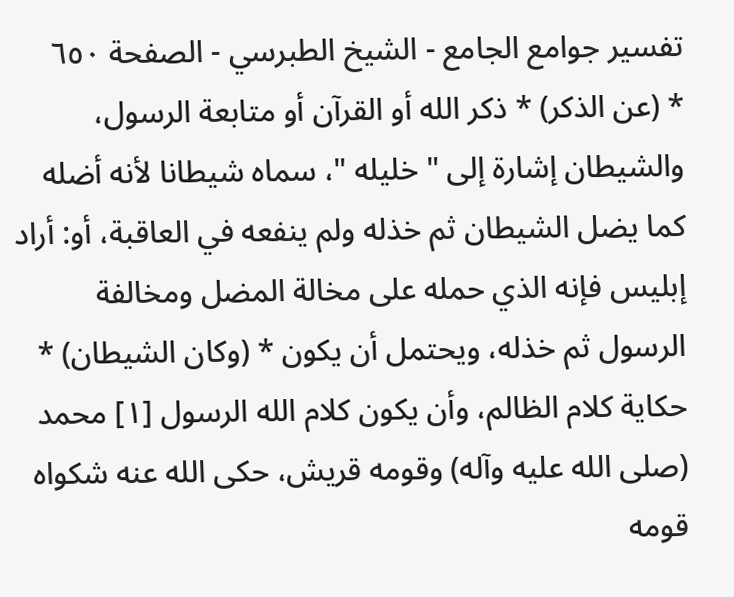تفسير جوامع الجامع - الشيخ الطبرسي - الصفحة ٦٥٠
* (عن الذكر) * ذكر الله أو القرآن أو متابعة الرسول، والشيطان إشارة إلى " خليله "، سماه شيطانا لأنه أضله كما يضل الشيطان ثم خذله ولم ينفعه في العاقبة، أو: أراد إبليس فإنه الذي حمله على مخالة المضل ومخالفة الرسول ثم خذله، ويحتمل أن يكون * (وكان الشيطان) * حكاية كلام الظالم، وأن يكون كلام الله الرسول [١] محمد (صلى الله عليه وآله) وقومه قريش، حكى الله عنه شكواه قومه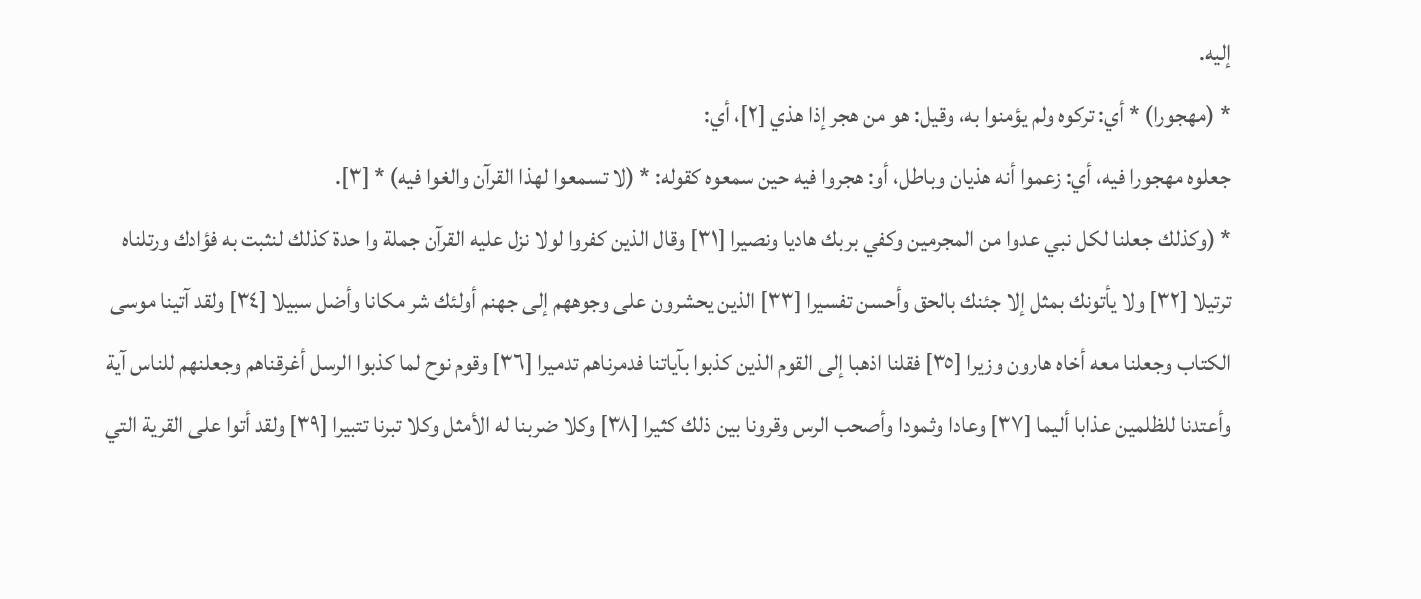إليه.
* (مهجورا) * أي: تركوه ولم يؤمنوا به، وقيل: هو من هجر إذا هذي [٢]، أي:
جعلوه مهجورا فيه، أي: زعموا أنه هذيان وباطل، أو: هجروا فيه حين سمعوه كقوله: * (لا تسمعوا لهذا القرآن والغوا فيه) * [٣].
* (وكذلك جعلنا لكل نبي عدوا من المجرمين وكفي بربك هاديا ونصيرا [٣١] وقال الذين كفروا لولا نزل عليه القرآن جملة وا حدة كذلك لنثبت به فؤادك ورتلناه ترتيلا [٣٢] ولا يأتونك بمثل إلا جئنك بالحق وأحسن تفسيرا [٣٣] الذين يحشرون على وجوههم إلى جهنم أولئك شر مكانا وأضل سبيلا [٣٤] ولقد آتينا موسى الكتاب وجعلنا معه أخاه هارون وزيرا [٣٥] فقلنا اذهبا إلى القوم الذين كذبوا بآياتنا فدمرناهم تدميرا [٣٦] وقوم نوح لما كذبوا الرسل أغرقناهم وجعلنهم للناس آية وأعتدنا للظلمين عذابا أليما [٣٧] وعادا وثمودا وأصحب الرس وقرونا بين ذلك كثيرا [٣٨] وكلا ضربنا له الأمثل وكلا تبرنا تتبيرا [٣٩] ولقد أتوا على القرية التي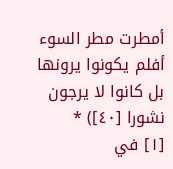أمطرت مطر السوء أفلم يكونوا يرونها بل كانوا لا يرجون نشورا [٤٠]) *
[١] في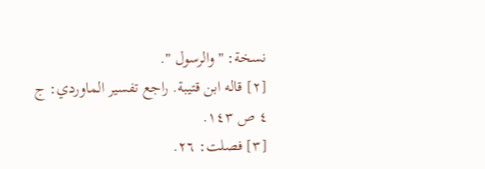نسخة: " والرسول ".
[٢] قاله ابن قتيبة. راجع تفسير الماوردي: ج ٤ ص ١٤٣.
[٣] فصلت: ٢٦.